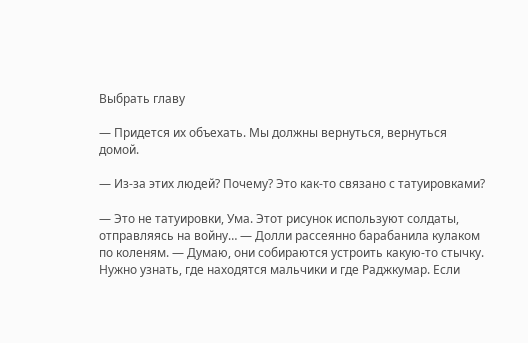Выбрать главу

— Придется их объехать. Мы должны вернуться, вернуться домой.

— Из-за этих людей? Почему? Это как-то связано с татуировками?

— Это не татуировки, Ума. Этот рисунок используют солдаты, отправляясь на войну… — Долли рассеянно барабанила кулаком по коленям. — Думаю, они собираются устроить какую-то стычку. Нужно узнать, где находятся мальчики и где Раджкумар. Если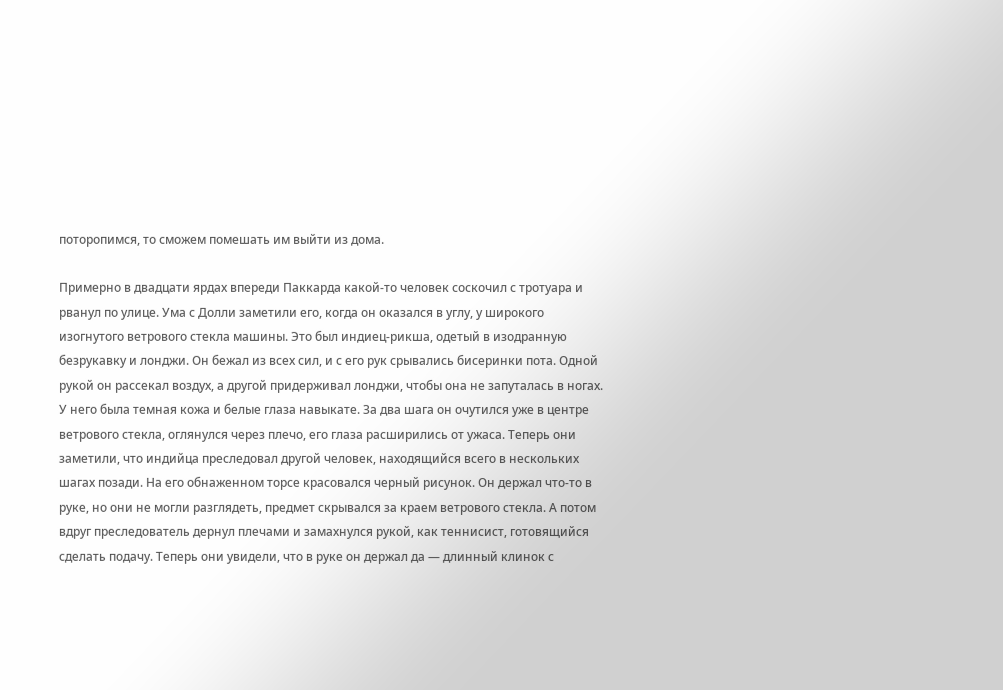поторопимся, то сможем помешать им выйти из дома.

Примерно в двадцати ярдах впереди Паккарда какой-то человек соскочил с тротуара и рванул по улице. Ума с Долли заметили его, когда он оказался в углу, у широкого изогнутого ветрового стекла машины. Это был индиец-рикша, одетый в изодранную безрукавку и лонджи. Он бежал из всех сил, и с его рук срывались бисеринки пота. Одной рукой он рассекал воздух, а другой придерживал лонджи, чтобы она не запуталась в ногах. У него была темная кожа и белые глаза навыкате. За два шага он очутился уже в центре ветрового стекла, оглянулся через плечо, его глаза расширились от ужаса. Теперь они заметили, что индийца преследовал другой человек, находящийся всего в нескольких шагах позади. На его обнаженном торсе красовался черный рисунок. Он держал что-то в руке, но они не могли разглядеть, предмет скрывался за краем ветрового стекла. А потом вдруг преследователь дернул плечами и замахнулся рукой, как теннисист, готовящийся сделать подачу. Теперь они увидели, что в руке он держал да — длинный клинок с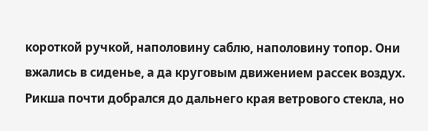короткой ручкой, наполовину саблю, наполовину топор. Они вжались в сиденье, а да круговым движением рассек воздух. Рикша почти добрался до дальнего края ветрового стекла, но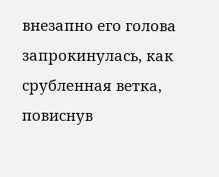внезапно его голова запрокинулась, как срубленная ветка, повиснув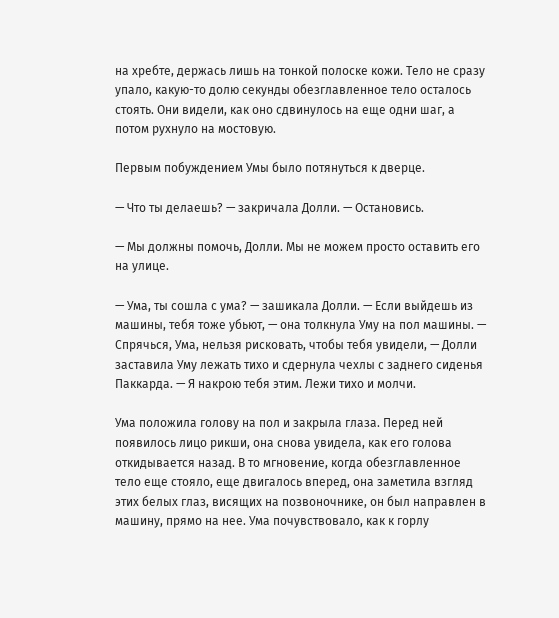на хребте, держась лишь на тонкой полоске кожи. Тело не сразу упало, какую-то долю секунды обезглавленное тело осталось стоять. Они видели, как оно сдвинулось на еще одни шаг, а потом рухнуло на мостовую.

Первым побуждением Умы было потянуться к дверце.

— Что ты делаешь? — закричала Долли. — Остановись.

— Мы должны помочь, Долли. Мы не можем просто оставить его на улице.

— Ума, ты сошла с ума? — зашикала Долли. — Если выйдешь из машины, тебя тоже убьют, — она толкнула Уму на пол машины. — Спрячься, Ума, нельзя рисковать, чтобы тебя увидели, — Долли заставила Уму лежать тихо и сдернула чехлы с заднего сиденья Паккарда. — Я накрою тебя этим. Лежи тихо и молчи.

Ума положила голову на пол и закрыла глаза. Перед ней появилось лицо рикши, она снова увидела, как его голова откидывается назад. В то мгновение, когда обезглавленное тело еще стояло, еще двигалось вперед, она заметила взгляд этих белых глаз, висящих на позвоночнике, он был направлен в машину, прямо на нее. Ума почувствовало, как к горлу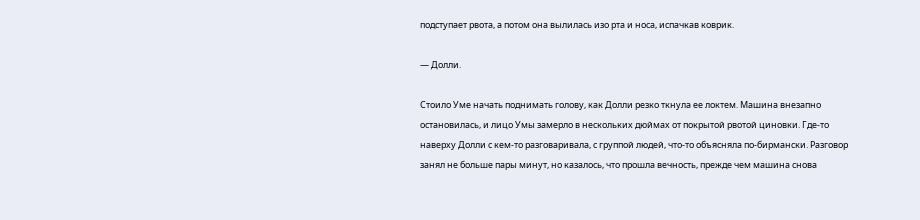подступает рвота, а потом она вылилась изо рта и носа, испачкав коврик.

— Долли.

Стоило Уме начать поднимать голову, как Долли резко ткнула ее локтем. Машина внезапно остановилась, и лицо Умы замерло в нескольких дюймах от покрытой рвотой циновки. Где-то наверху Долли с кем-то разговаривала, с группой людей, что-то объясняла по-бирмански. Разговор занял не больше пары минут, но казалось, что прошла вечность, прежде чем машина снова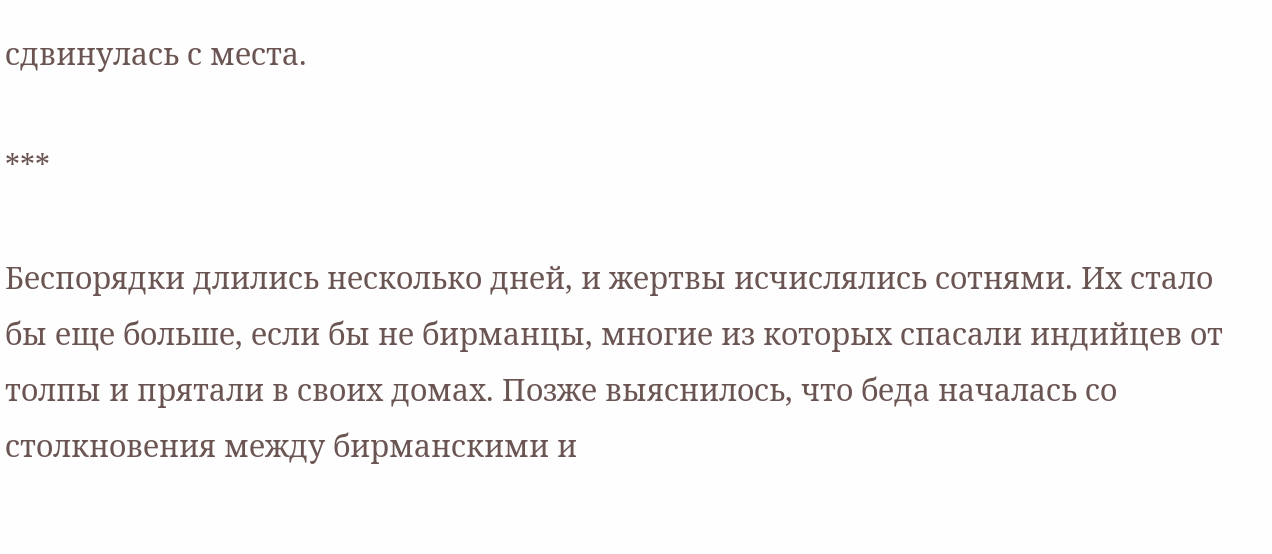сдвинулась с места.

***

Беспорядки длились несколько дней, и жертвы исчислялись сотнями. Их стало бы еще больше, если бы не бирманцы, многие из которых спасали индийцев от толпы и прятали в своих домах. Позже выяснилось, что беда началась со столкновения между бирманскими и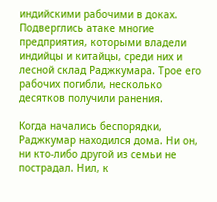индийскими рабочими в доках. Подверглись атаке многие предприятия, которыми владели индийцы и китайцы, среди них и лесной склад Раджкумара. Трое его рабочих погибли, несколько десятков получили ранения.

Когда начались беспорядки, Раджкумар находился дома. Ни он, ни кто-либо другой из семьи не пострадал. Нил, к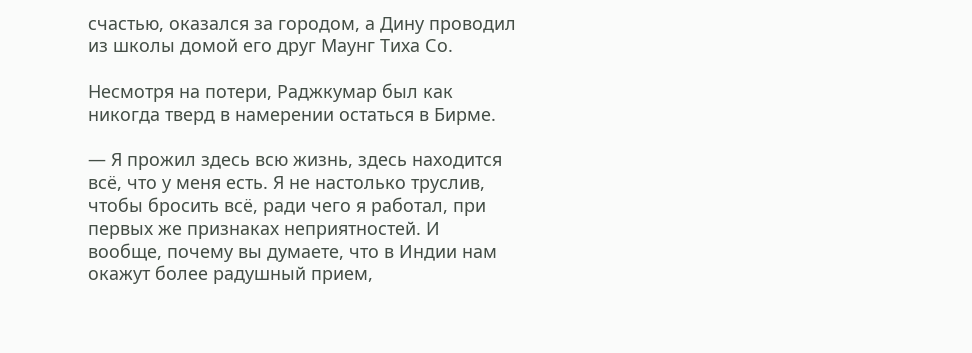счастью, оказался за городом, а Дину проводил из школы домой его друг Маунг Тиха Со.

Несмотря на потери, Раджкумар был как никогда тверд в намерении остаться в Бирме.

— Я прожил здесь всю жизнь, здесь находится всё, что у меня есть. Я не настолько труслив, чтобы бросить всё, ради чего я работал, при первых же признаках неприятностей. И вообще, почему вы думаете, что в Индии нам окажут более радушный прием,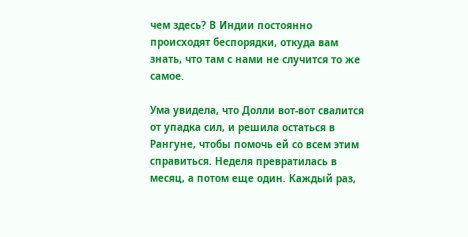чем здесь? В Индии постоянно происходят беспорядки, откуда вам знать, что там с нами не случится то же самое.

Ума увидела, что Долли вот-вот свалится от упадка сил, и решила остаться в Рангуне, чтобы помочь ей со всем этим справиться. Неделя превратилась в месяц, а потом еще один. Каждый раз,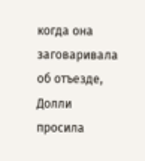когда она заговаривала об отъезде, Долли просила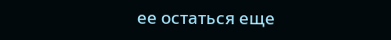ее остаться еще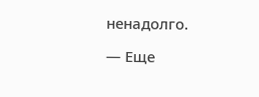ненадолго.

— Еще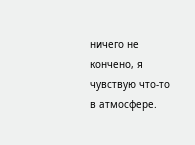ничего не кончено, я чувствую что-то в атмосфере.